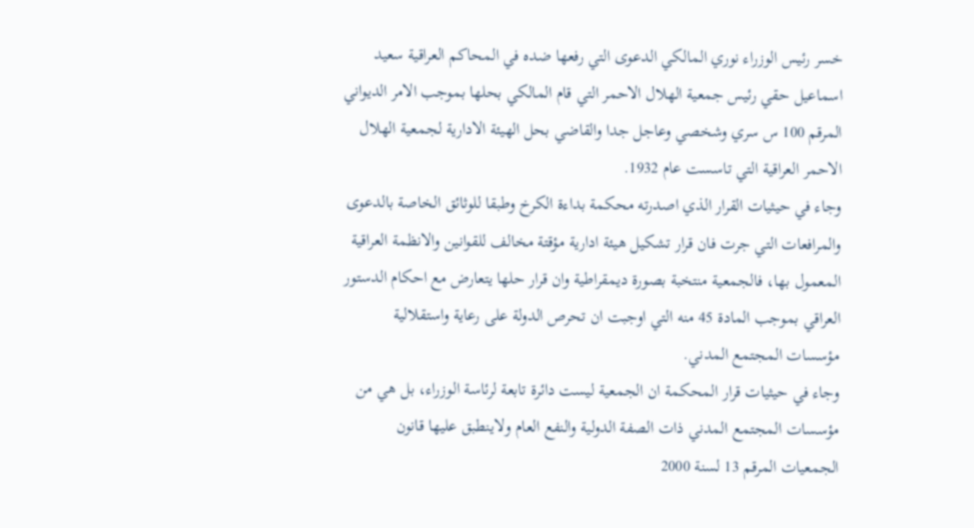خسر رئيس الوزراء نوري المالكي الدعوى التي رفعها ضده في المحاكم العراقية سعيد اسماعيل حقي رئيس جمعية الهلال الاحمر التي قام المالكي بحلها بموجب الامر الديواني المرقم 100 س سري وشخصي وعاجل جدا والقاضي بحل الهيئة الادارية لجمعية الهلال الاحمر العراقية التي تاسست عام 1932.
وجاء في حيثيات القرار الذي اصدرته محكمة بداءة الكرخ وطبقا للوثائق الخاصة بالدعوى والمرافعات التي جرت فان قرار تشكيل هيئة ادارية مؤقتة مخالف للقوانين والانظمة العراقية المعمول بها، فالجمعية منتخبة بصورة ديمقراطية وان قرار حلها يتعارض مع احكام الدستور العراقي بموجب المادة 45 منه التي اوجبت ان تحرص الدولة على رعاية واستقلالية مؤسسات المجتمع المدني.
وجاء في حيثيات قرار المحكمة ان الجمعية ليست دائرة تابعة لرئاسة الوزراء، بل هي من مؤسسات المجتمع المدني ذات الصفة الدولية والنفع العام ولاينطبق عليها قانون الجمعيات المرقم 13 لسنة 2000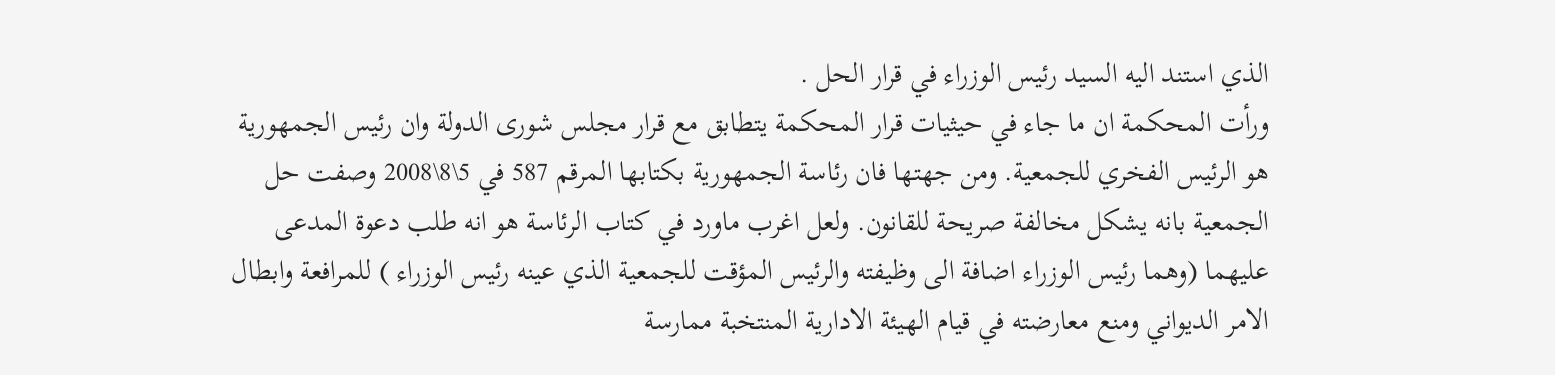الذي استند اليه السيد رئيس الوزراء في قرار الحل .
ورأت المحكمة ان ما جاء في حيثيات قرار المحكمة يتطابق مع قرار مجلس شورى الدولة وان رئيس الجمهورية هو الرئيس الفخري للجمعية. ومن جهتها فان رئاسة الجمهورية بكتابها المرقم 587 في 5\8\2008 وصفت حل الجمعية بانه يشكل مخالفة صريحة للقانون. ولعل اغرب ماورد في كتاب الرئاسة هو انه طلب دعوة المدعى عليهما (وهما رئيس الوزراء اضافة الى وظيفته والرئيس المؤقت للجمعية الذي عينه رئيس الوزراء ) للمرافعة وابطال الامر الديواني ومنع معارضته في قيام الهيئة الادارية المنتخبة ممارسة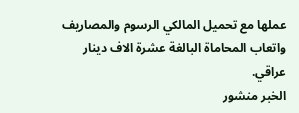عملها مع تحميل المالكي الرسوم والمصاريف واتعاب المحاماة البالغة عشرة الاف دينار عراقي.
الخبر منشور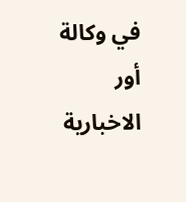في وكالة أور الاخبارية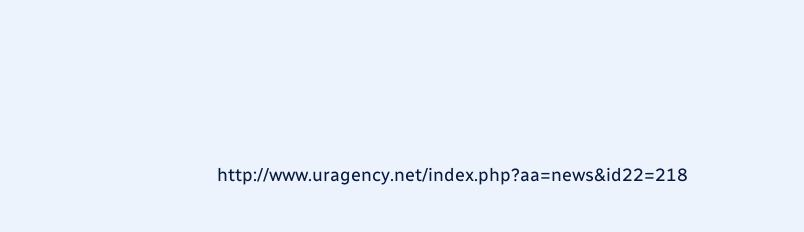http://www.uragency.net/index.php?aa=news&id22=218